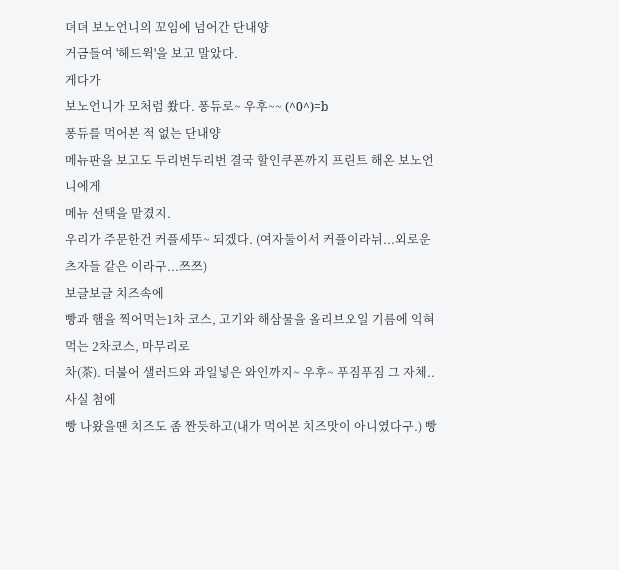뎌뎌 보노언니의 꼬임에 넘어간 단내양
거금들여 '헤드윅'을 보고 말았다.
게다가
보노언니가 모처럼 쐈다. 퐁듀로~ 우후~~ (^0^)=b
퐁듀를 먹어본 적 없는 단내양
메뉴판을 보고도 두리번두리번 결국 할인쿠폰까지 프린트 해온 보노언니에게
메뉴 선택을 맡겼지.
우리가 주문한건 커플세뚜~ 되겠다. (여자둘이서 커플이라뉘...외로운 츠자들 같은 이라구...쯔쯔)
보글보글 치즈속에
빵과 햄을 찍어먹는1차 코스, 고기와 해삼물을 올리브오일 기름에 익혀먹는 2차코스, 마무리로
차(茶). 더불어 샐러드와 과일넣은 와인까지~ 우후~ 푸짐푸짐 그 자체..
사실 첨에
빵 나왔을땐 치즈도 좀 짠듯하고(내가 먹어본 치즈맛이 아니였다구.) 빵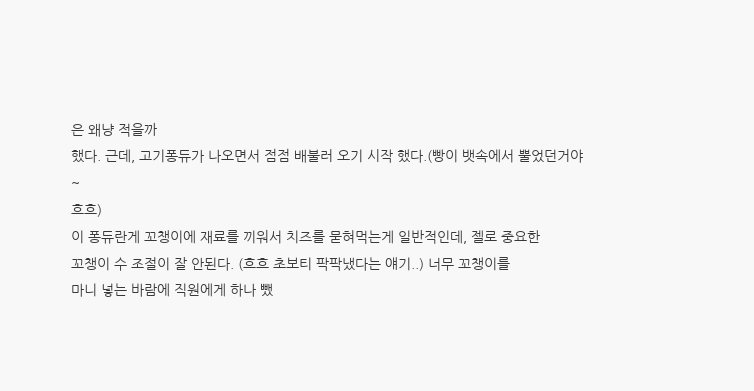은 왜냥 적을까
했다. 근데, 고기퐁듀가 나오면서 점점 배불러 오기 시작 했다.(빵이 뱃속에서 뿔었던거야~
흐흐)
이 퐁듀란게 꼬챙이에 재료를 끼워서 치즈를 묻혀먹는게 일반적인데, 젤로 중요한
꼬챙이 수 조절이 잘 안된다. (흐흐 초보티 팍팍냈다는 얘기..) 너무 꼬챙이를
마니 넣는 바람에 직원에게 하나 뺐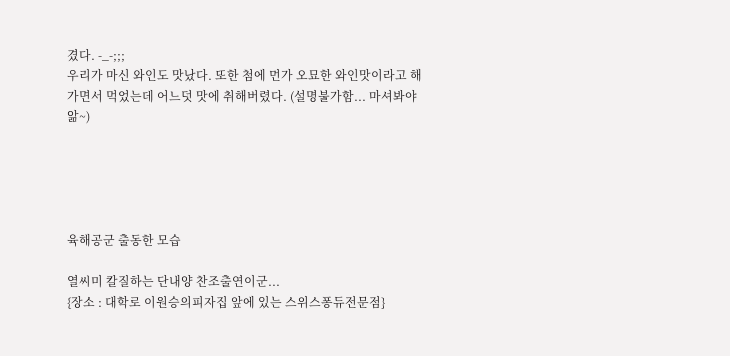겼다. -_-;;;
우리가 마신 와인도 맛났다. 또한 첨에 먼가 오묘한 와인맛이라고 해가면서 먹었는데 어느덧 맛에 취해버렸다. (설명불가함... 마셔봐야 앎~)





육해공군 출동한 모습

열씨미 칼질하는 단내양 찬조출연이군...
{장소 : 대학로 이원승의피자집 앞에 있는 스위스퐁듀전문점}